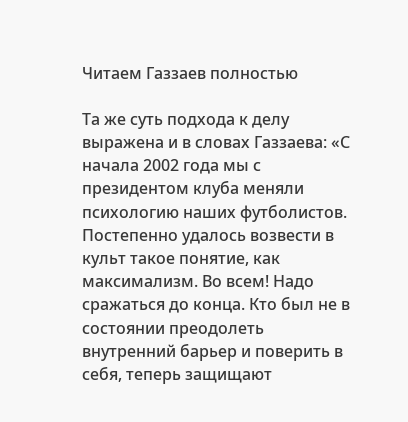Читаем Газзаев полностью

Та же суть подхода к делу выражена и в словах Газзаева: «С начала 2002 года мы с президентом клуба меняли психологию наших футболистов. Постепенно удалось возвести в культ такое понятие, как максимализм. Во всем! Надо сражаться до конца. Кто был не в состоянии преодолеть внутренний барьер и поверить в себя, теперь защищают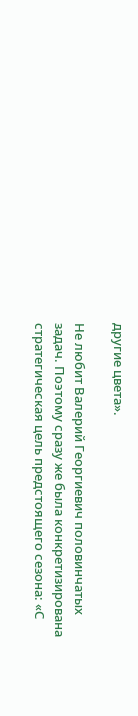другие цвета».

Не любит Валерий Георгиевич половинчатых задач. Поэтому сразу же была конкретизирована стратегическая цель предстоящего сезона: «С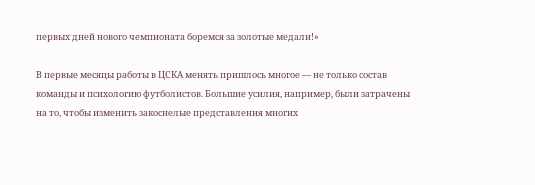первых дней нового чемпионата боремся за золотые медали!»

В первые месяцы работы в ЦСКА менять пришлось многое — не только состав команды и психологию футболистов. Большие усилия, например, были затрачены на то, чтобы изменить закоснелые представления многих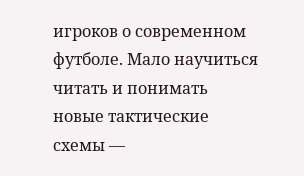игроков о современном футболе. Мало научиться читать и понимать новые тактические схемы —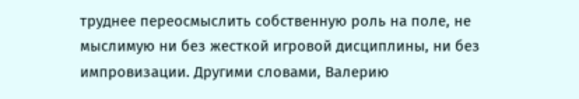труднее переосмыслить собственную роль на поле, не мыслимую ни без жесткой игровой дисциплины, ни без импровизации. Другими словами, Валерию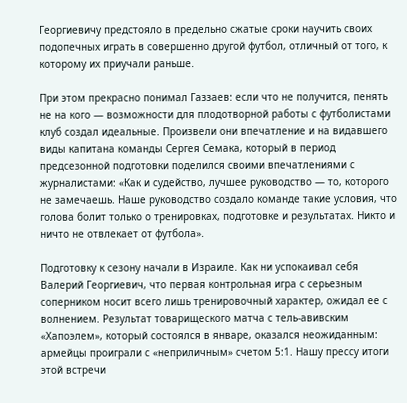Георгиевичу предстояло в предельно сжатые сроки научить своих подопечных играть в совершенно другой футбол, отличный от того, к которому их приучали раньше.

При этом прекрасно понимал Газзаев: если что не получится, пенять не на кого — возможности для плодотворной работы с футболистами клуб создал идеальные. Произвели они впечатление и на видавшего виды капитана команды Сергея Семака, который в период предсезонной подготовки поделился своими впечатлениями с журналистами: «Как и судейство, лучшее руководство — то, которого не замечаешь. Наше руководство создало команде такие условия, что голова болит только о тренировках, подготовке и результатах. Никто и ничто не отвлекает от футбола».

Подготовку к сезону начали в Израиле. Как ни успокаивал себя Валерий Георгиевич, что первая контрольная игра с серьезным соперником носит всего лишь тренировочный характер, ожидал ее с волнением. Результат товарищеского матча с тель-авивским «Хапоэлем», который состоялся в январе, оказался неожиданным: армейцы проиграли с «неприличным» счетом 5:1. Нашу прессу итоги этой встречи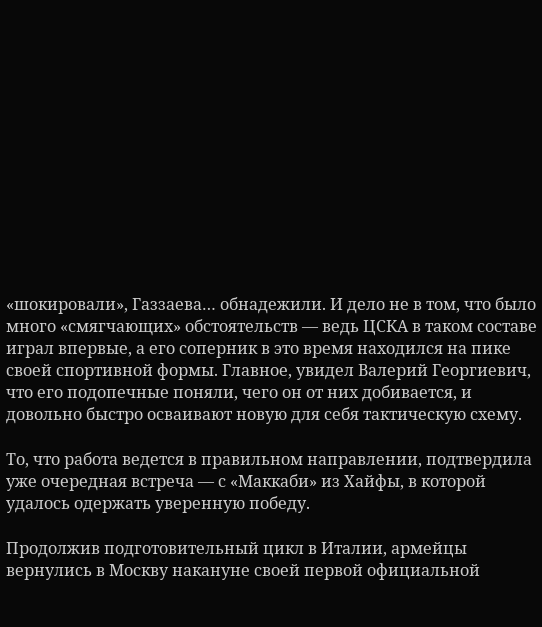«шокировали», Газзаева… обнадежили. И дело не в том, что было много «смягчающих» обстоятельств — ведь ЦСКА в таком составе играл впервые, а его соперник в это время находился на пике своей спортивной формы. Главное, увидел Валерий Георгиевич, что его подопечные поняли, чего он от них добивается, и довольно быстро осваивают новую для себя тактическую схему.

То, что работа ведется в правильном направлении, подтвердила уже очередная встреча — с «Маккаби» из Хайфы, в которой удалось одержать уверенную победу.

Продолжив подготовительный цикл в Италии, армейцы вернулись в Москву накануне своей первой официальной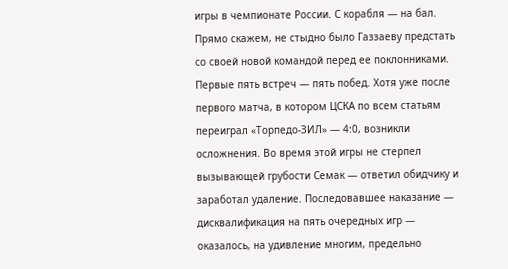игры в чемпионате России. С корабля — на бал. Прямо скажем, не стыдно было Газзаеву предстать со своей новой командой перед ее поклонниками. Первые пять встреч — пять побед. Хотя уже после первого матча, в котором ЦСКА по всем статьям переиграл «Торпедо-ЗИЛ» — 4:0, возникли осложнения. Во время этой игры не стерпел вызывающей грубости Семак — ответил обидчику и заработал удаление. Последовавшее наказание — дисквалификация на пять очередных игр — оказалось, на удивление многим, предельно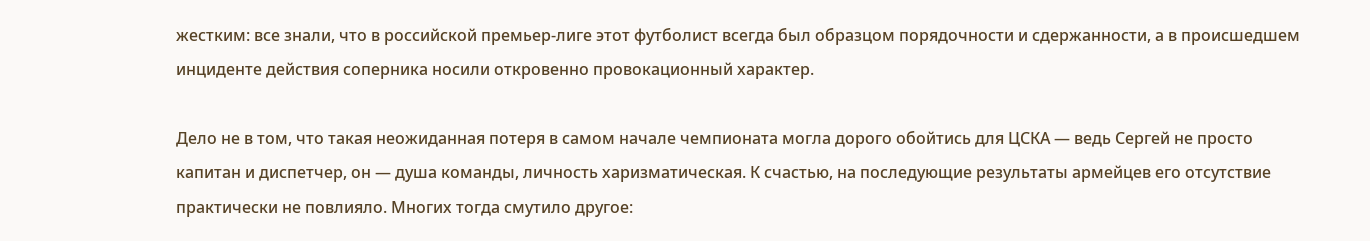жестким: все знали, что в российской премьер-лиге этот футболист всегда был образцом порядочности и сдержанности, а в происшедшем инциденте действия соперника носили откровенно провокационный характер.

Дело не в том, что такая неожиданная потеря в самом начале чемпионата могла дорого обойтись для ЦСКА — ведь Сергей не просто капитан и диспетчер, он — душа команды, личность харизматическая. К счастью, на последующие результаты армейцев его отсутствие практически не повлияло. Многих тогда смутило другое: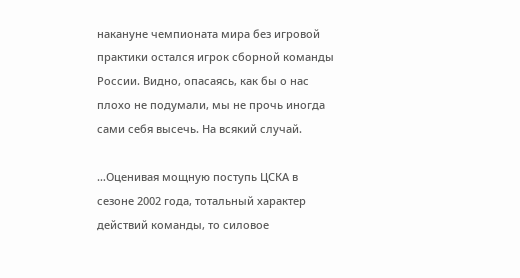накануне чемпионата мира без игровой практики остался игрок сборной команды России. Видно, опасаясь, как бы о нас плохо не подумали, мы не прочь иногда сами себя высечь. На всякий случай.

…Оценивая мощную поступь ЦСКА в сезоне 2002 года, тотальный характер действий команды, то силовое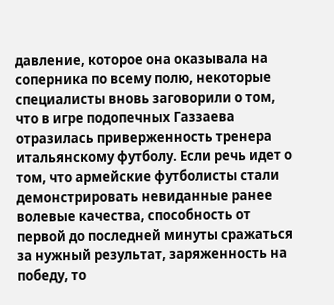давление, которое она оказывала на соперника по всему полю, некоторые специалисты вновь заговорили о том, что в игре подопечных Газзаева отразилась приверженность тренера итальянскому футболу. Если речь идет о том, что армейские футболисты стали демонстрировать невиданные ранее волевые качества, способность от первой до последней минуты сражаться за нужный результат, заряженность на победу, то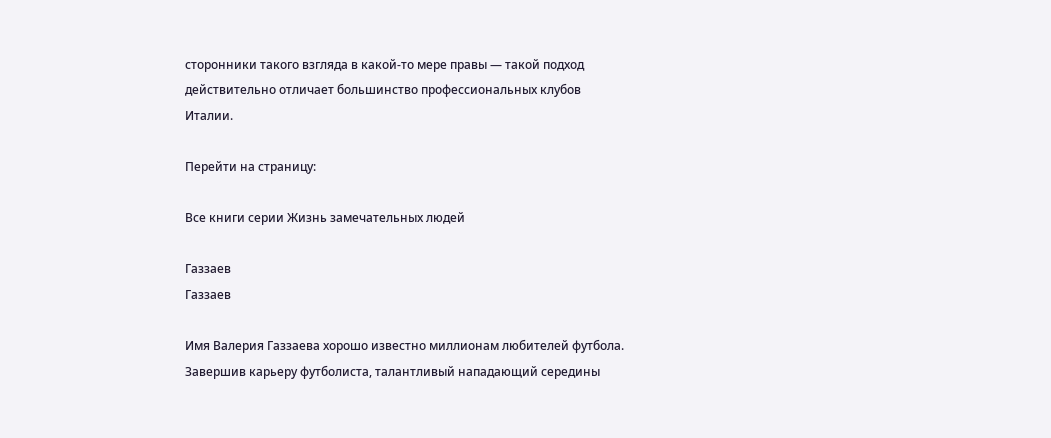сторонники такого взгляда в какой-то мере правы — такой подход действительно отличает большинство профессиональных клубов Италии.

Перейти на страницу:

Все книги серии Жизнь замечательных людей

Газзаев
Газзаев

Имя Валерия Газзаева хорошо известно миллионам любителей футбола. Завершив карьеру футболиста, талантливый нападающий середины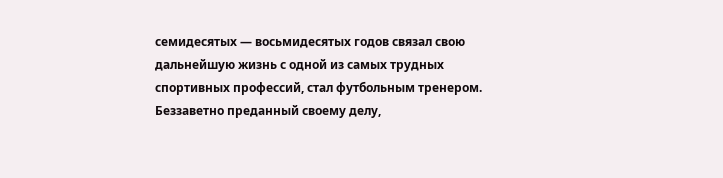семидесятых — восьмидесятых годов связал свою дальнейшую жизнь с одной из самых трудных спортивных профессий, стал футбольным тренером. Беззаветно преданный своему делу,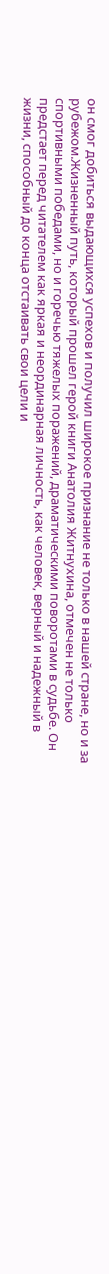он смог добиться выдающихся успехов и получил широкое признание не только в нашей стране, но и за рубежом.Жизненный путь, который прошел герой книги Анатолия Житнухина, отмечен не только спортивными победами, но и горечью тяжелых поражений, драматическими поворотами в судьбе. Он предстает перед читателем как яркая и неординарная личность, как человек, верный и надежный в жизни, способный до конца отстаивать свои цели и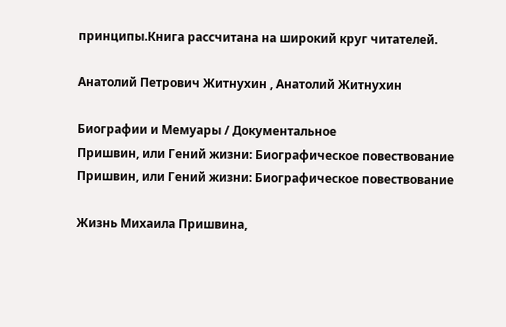принципы.Книга рассчитана на широкий круг читателей.

Анатолий Петрович Житнухин , Анатолий Житнухин

Биографии и Мемуары / Документальное
Пришвин, или Гений жизни: Биографическое повествование
Пришвин, или Гений жизни: Биографическое повествование

Жизнь Михаила Пришвина,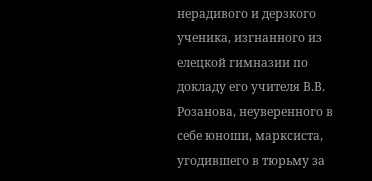нерадивого и дерзкого ученика, изгнанного из елецкой гимназии по докладу его учителя В.В. Розанова, неуверенного в себе юноши, марксиста, угодившего в тюрьму за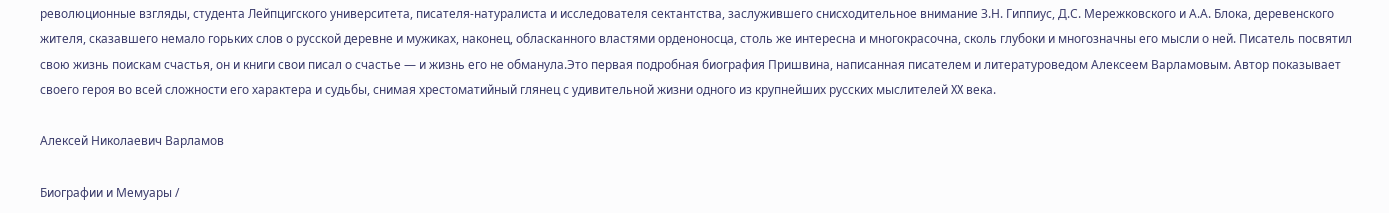революционные взгляды, студента Лейпцигского университета, писателя-натуралиста и исследователя сектантства, заслужившего снисходительное внимание З.Н. Гиппиус, Д.С. Мережковского и А.А. Блока, деревенского жителя, сказавшего немало горьких слов о русской деревне и мужиках, наконец, обласканного властями орденоносца, столь же интересна и многокрасочна, сколь глубоки и многозначны его мысли о ней. Писатель посвятил свою жизнь поискам счастья, он и книги свои писал о счастье — и жизнь его не обманула.Это первая подробная биография Пришвина, написанная писателем и литературоведом Алексеем Варламовым. Автор показывает своего героя во всей сложности его характера и судьбы, снимая хрестоматийный глянец с удивительной жизни одного из крупнейших русских мыслителей XX века.

Алексей Николаевич Варламов

Биографии и Мемуары /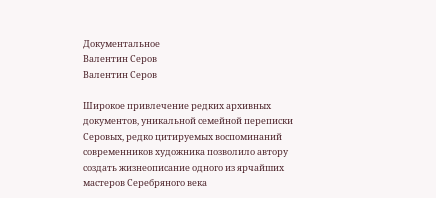Документальное
Валентин Серов
Валентин Серов

Широкое привлечение редких архивных документов, уникальной семейной переписки Серовых, редко цитируемых воспоминаний современников художника позволило автору создать жизнеописание одного из ярчайших мастеров Серебряного века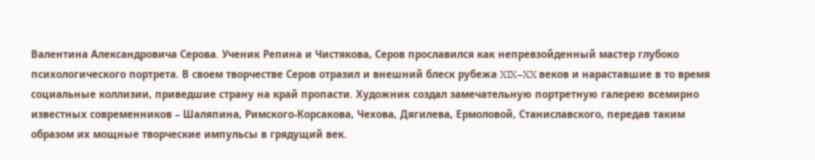Валентина Александровича Серова. Ученик Репина и Чистякова, Серов прославился как непревзойденный мастер глубоко психологического портрета. В своем творчестве Серов отразил и внешний блеск рубежа XIX–XX веков и нараставшие в то время социальные коллизии, приведшие страну на край пропасти. Художник создал замечательную портретную галерею всемирно известных современников – Шаляпина, Римского-Корсакова, Чехова, Дягилева, Ермоловой, Станиславского, передав таким образом их мощные творческие импульсы в грядущий век.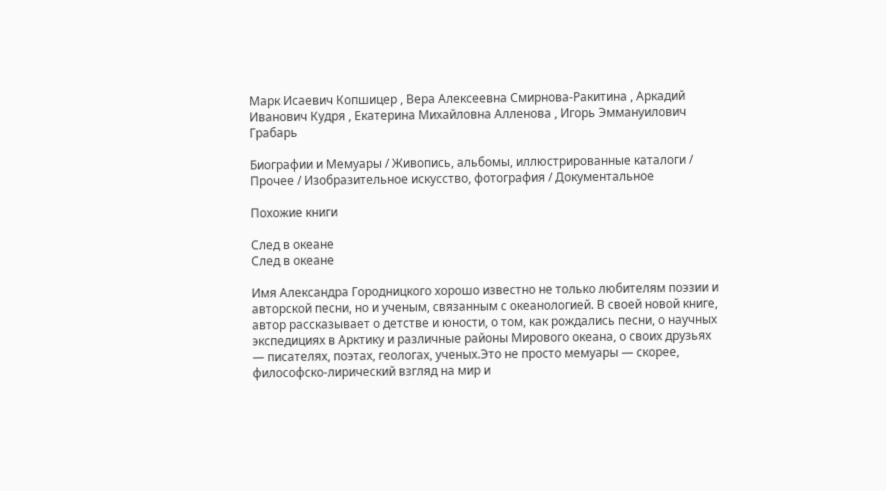Марк Исаевич Копшицер , Вера Алексеевна Смирнова-Ракитина , Аркадий Иванович Кудря , Екатерина Михайловна Алленова , Игорь Эммануилович Грабарь

Биографии и Мемуары / Живопись, альбомы, иллюстрированные каталоги / Прочее / Изобразительное искусство, фотография / Документальное

Похожие книги

След в океане
След в океане

Имя Александра Городницкого хорошо известно не только любителям поэзии и авторской песни, но и ученым, связанным с океанологией. В своей новой книге, автор рассказывает о детстве и юности, о том, как рождались песни, о научных экспедициях в Арктику и различные районы Мирового океана, о своих друзьях — писателях, поэтах, геологах, ученых.Это не просто мемуары — скорее, философско-лирический взгляд на мир и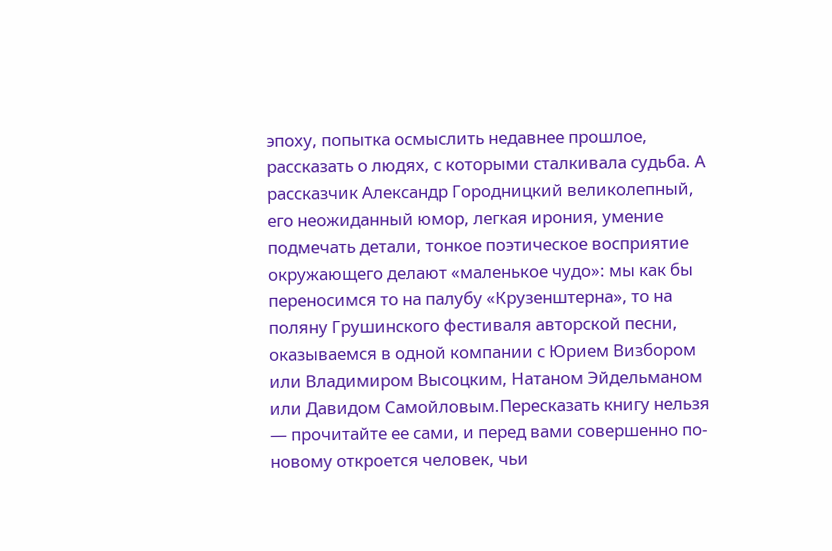эпоху, попытка осмыслить недавнее прошлое, рассказать о людях, с которыми сталкивала судьба. А рассказчик Александр Городницкий великолепный, его неожиданный юмор, легкая ирония, умение подмечать детали, тонкое поэтическое восприятие окружающего делают «маленькое чудо»: мы как бы переносимся то на палубу «Крузенштерна», то на поляну Грушинского фестиваля авторской песни, оказываемся в одной компании с Юрием Визбором или Владимиром Высоцким, Натаном Эйдельманом или Давидом Самойловым.Пересказать книгу нельзя — прочитайте ее сами, и перед вами совершенно по-новому откроется человек, чьи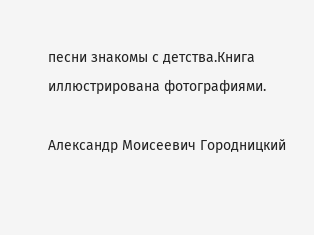песни знакомы с детства.Книга иллюстрирована фотографиями.

Александр Моисеевич Городницкий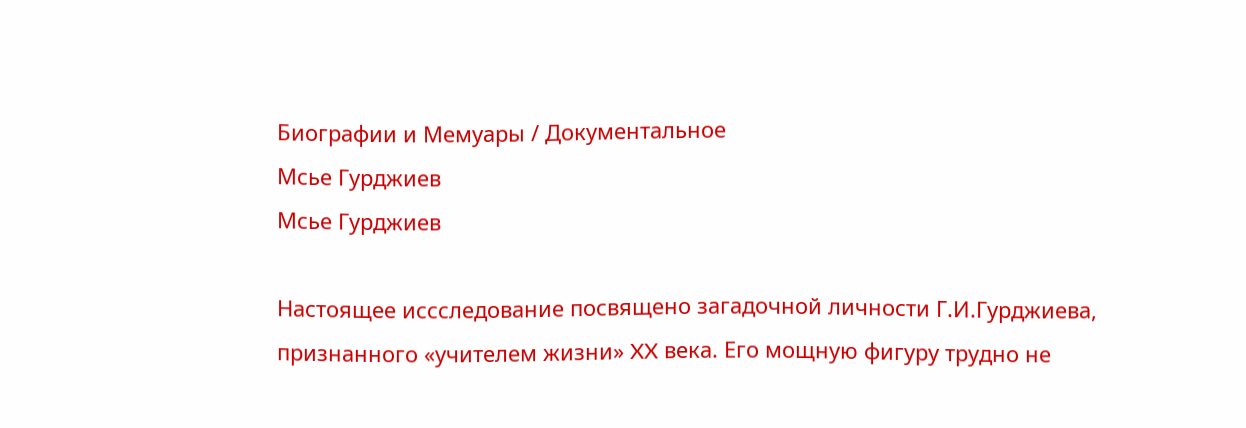Биографии и Мемуары / Документальное
Мсье Гурджиев
Мсье Гурджиев

Настоящее иссследование посвящено загадочной личности Г.И.Гурджиева, признанного «учителем жизни» XX века. Его мощную фигуру трудно не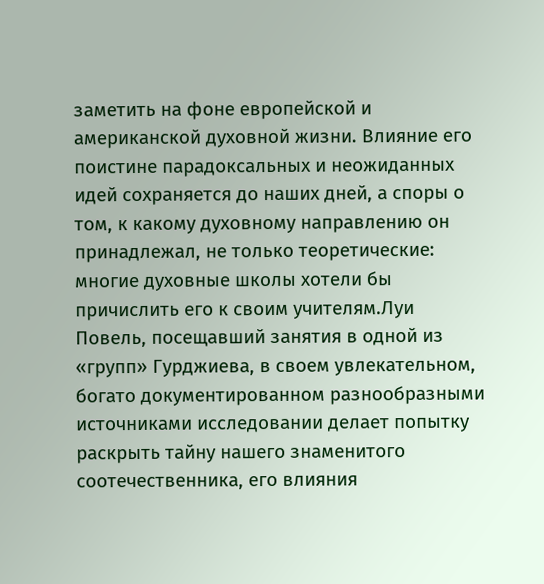заметить на фоне европейской и американской духовной жизни. Влияние его поистине парадоксальных и неожиданных идей сохраняется до наших дней, а споры о том, к какому духовному направлению он принадлежал, не только теоретические: многие духовные школы хотели бы причислить его к своим учителям.Луи Повель, посещавший занятия в одной из «групп» Гурджиева, в своем увлекательном, богато документированном разнообразными источниками исследовании делает попытку раскрыть тайну нашего знаменитого соотечественника, его влияния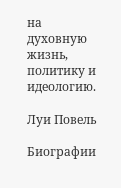на духовную жизнь, политику и идеологию.

Луи Повель

Биографии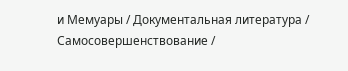и Мемуары / Документальная литература / Самосовершенствование /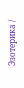Эзотерика /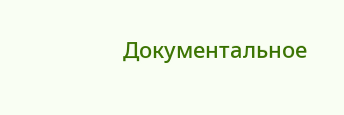Документальное